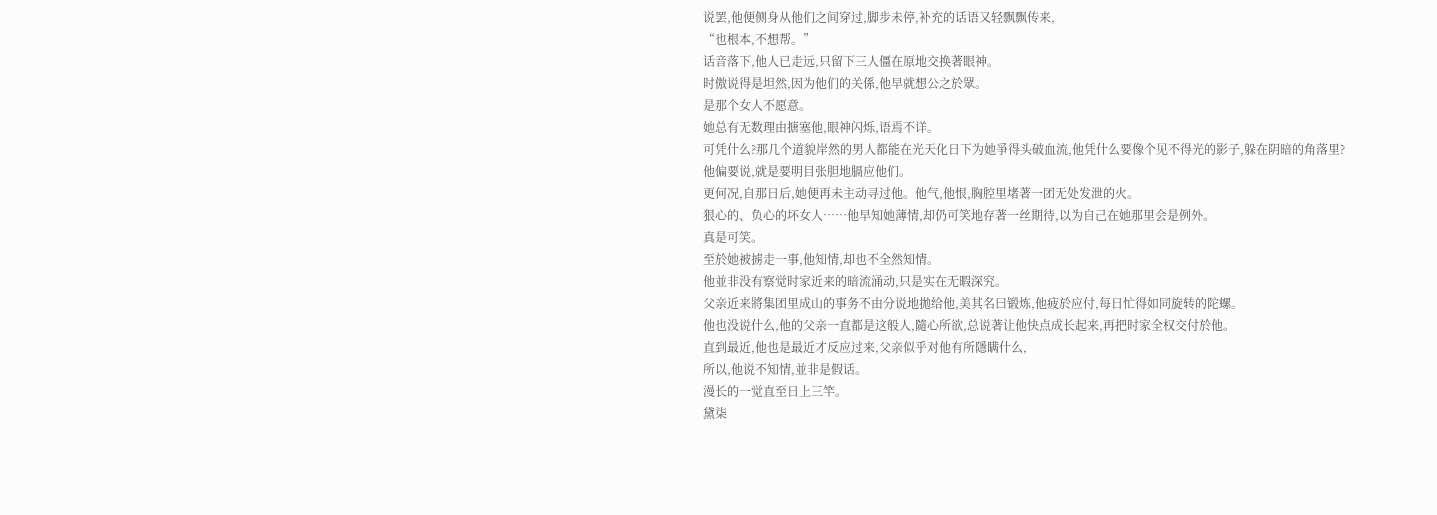说罢,他便侧身从他们之间穿过,脚步未停,补充的话语又轻飘飘传来,
“也根本,不想帮。”
话音落下,他人已走远,只留下三人僵在原地交换著眼神。
时傲说得是坦然,因为他们的关係,他早就想公之於眾。
是那个女人不愿意。
她总有无数理由搪塞他,眼神闪烁,语焉不详。
可凭什么?那几个道貌岸然的男人都能在光天化日下为她爭得头破血流,他凭什么要像个见不得光的影子,躲在阴暗的角落里?
他偏要说,就是要明目张胆地膈应他们。
更何况,自那日后,她便再未主动寻过他。他气,他恨,胸腔里堵著一团无处发泄的火。
狠心的、负心的坏女人……他早知她薄情,却仍可笑地存著一丝期待,以为自己在她那里会是例外。
真是可笑。
至於她被掳走一事,他知情,却也不全然知情。
他並非没有察觉时家近来的暗流涌动,只是实在无暇深究。
父亲近来將集团里成山的事务不由分说地拋给他,美其名曰锻炼,他疲於应付,每日忙得如同旋转的陀螺。
他也没说什么,他的父亲一直都是这般人,隨心所欲,总说著让他快点成长起来,再把时家全权交付於他。
直到最近,他也是最近才反应过来,父亲似乎对他有所隱瞒什么,
所以,他说不知情,並非是假话。
漫长的一觉直至日上三竿。
黛柒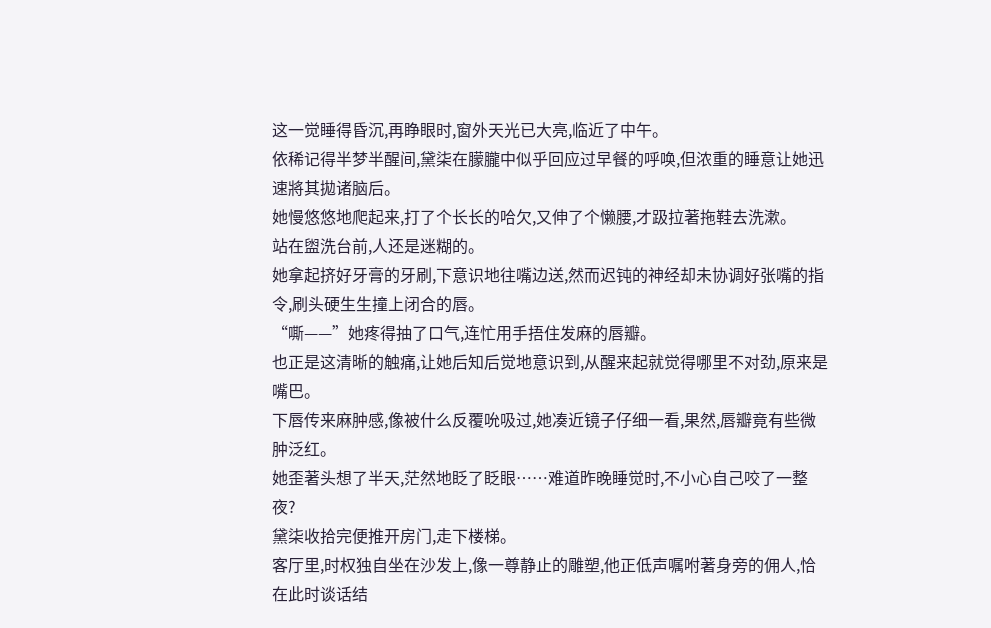这一觉睡得昏沉,再睁眼时,窗外天光已大亮,临近了中午。
依稀记得半梦半醒间,黛柒在朦朧中似乎回应过早餐的呼唤,但浓重的睡意让她迅速將其拋诸脑后。
她慢悠悠地爬起来,打了个长长的哈欠,又伸了个懒腰,才趿拉著拖鞋去洗漱。
站在盥洗台前,人还是迷糊的。
她拿起挤好牙膏的牙刷,下意识地往嘴边送,然而迟钝的神经却未协调好张嘴的指令,刷头硬生生撞上闭合的唇。
“嘶——”她疼得抽了口气,连忙用手捂住发麻的唇瓣。
也正是这清晰的触痛,让她后知后觉地意识到,从醒来起就觉得哪里不对劲,原来是嘴巴。
下唇传来麻肿感,像被什么反覆吮吸过,她凑近镜子仔细一看,果然,唇瓣竟有些微肿泛红。
她歪著头想了半天,茫然地眨了眨眼……难道昨晚睡觉时,不小心自己咬了一整夜?
黛柒收拾完便推开房门,走下楼梯。
客厅里,时权独自坐在沙发上,像一尊静止的雕塑,他正低声嘱咐著身旁的佣人,恰在此时谈话结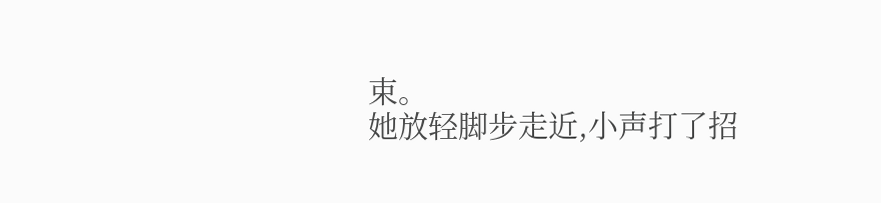束。
她放轻脚步走近,小声打了招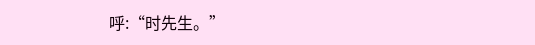呼:“时先生。”